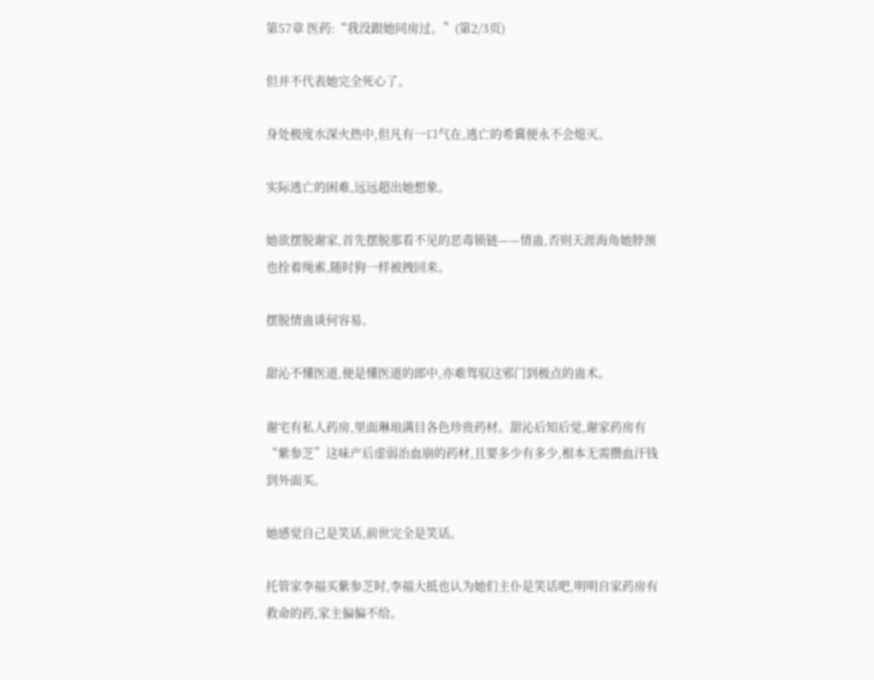第57章 医药:“我没跟她同房过。”(第2/3页)

但并不代表她完全死心了。

身处极度水深火热中,但凡有一口气在,逃亡的希冀便永不会熄灭。

实际逃亡的困难,远远超出她想象。

她欲摆脱谢家,首先摆脱那看不见的恶毒锁链——情蛊,否则天涯海角她脖颈也拴着绳索,随时狗一样被拽回来。

摆脱情蛊谈何容易。

甜沁不懂医道,便是懂医道的郎中,亦难驾驭这邪门到极点的蛊术。

谢宅有私人药房,里面琳琅满目各色珍贵药材。甜沁后知后觉,谢家药房有“紫参芝”这味产后虚弱治血崩的药材,且要多少有多少,根本无需攒血汗钱到外面买。

她感觉自己是笑话,前世完全是笑话。

托管家李福买紫参芝时,李福大抵也认为她们主仆是笑话吧,明明自家药房有救命的药,家主偏偏不给。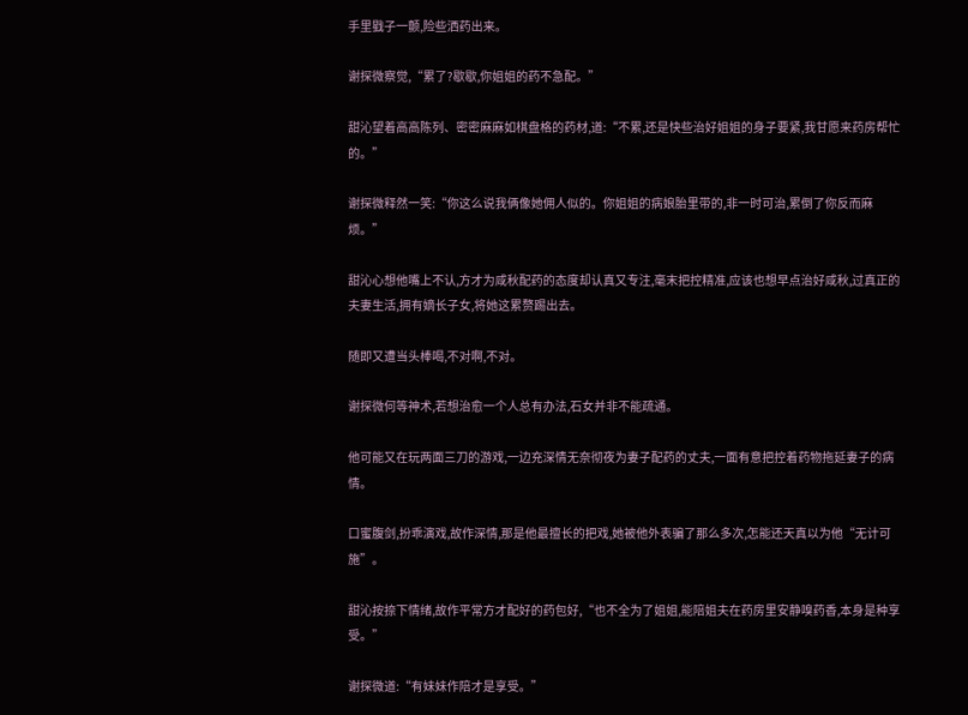手里戥子一颤,险些洒药出来。

谢探微察觉,“累了?歇歇,你姐姐的药不急配。”

甜沁望着高高陈列、密密麻麻如棋盘格的药材,道:“不累,还是快些治好姐姐的身子要紧,我甘愿来药房帮忙的。”

谢探微释然一笑:“你这么说我俩像她佣人似的。你姐姐的病娘胎里带的,非一时可治,累倒了你反而麻烦。”

甜沁心想他嘴上不认,方才为咸秋配药的态度却认真又专注,毫末把控精准,应该也想早点治好咸秋,过真正的夫妻生活,拥有嫡长子女,将她这累赘踢出去。

随即又遭当头棒喝,不对啊,不对。

谢探微何等神术,若想治愈一个人总有办法,石女并非不能疏通。

他可能又在玩两面三刀的游戏,一边充深情无奈彻夜为妻子配药的丈夫,一面有意把控着药物拖延妻子的病情。

口蜜腹剑,扮乖演戏,故作深情,那是他最擅长的把戏,她被他外表骗了那么多次,怎能还天真以为他“无计可施”。

甜沁按捺下情绪,故作平常方才配好的药包好,“也不全为了姐姐,能陪姐夫在药房里安静嗅药香,本身是种享受。”

谢探微道:“有妹妹作陪才是享受。”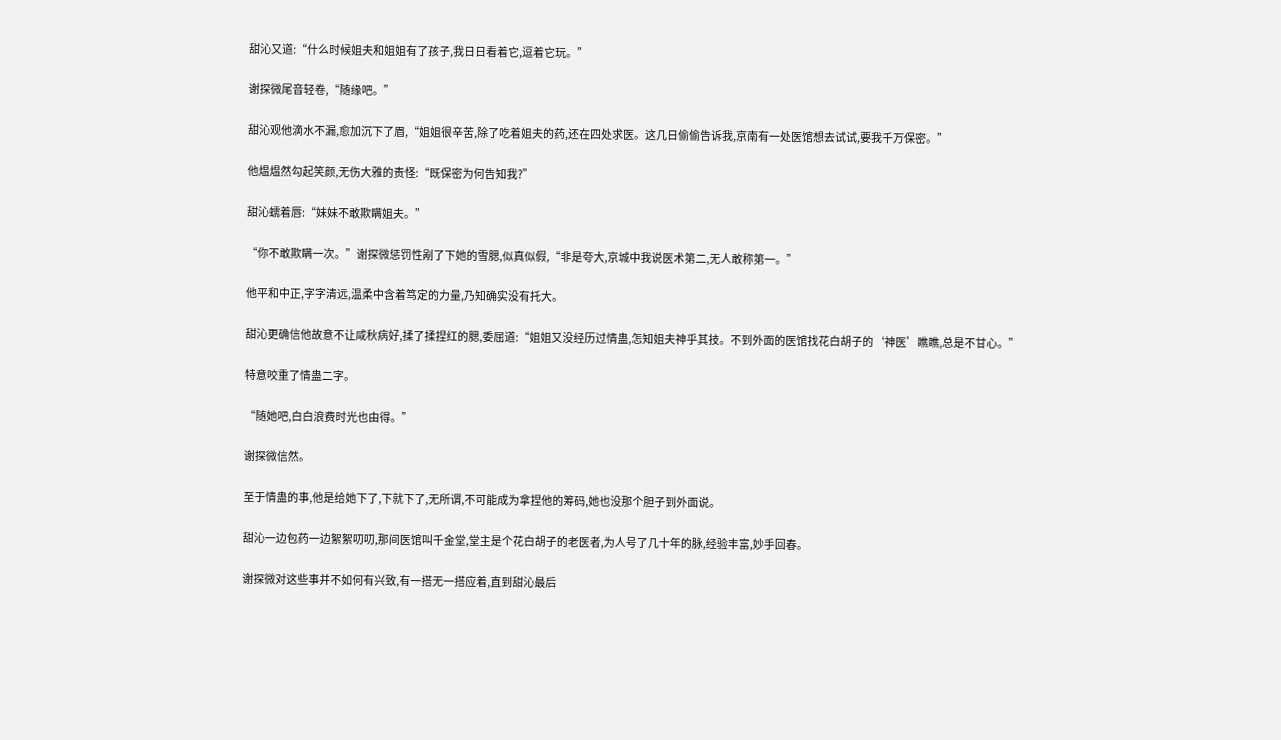甜沁又道:“什么时候姐夫和姐姐有了孩子,我日日看着它,逗着它玩。”

谢探微尾音轻卷,“随缘吧。”

甜沁观他滴水不漏,愈加沉下了眉,“姐姐很辛苦,除了吃着姐夫的药,还在四处求医。这几日偷偷告诉我,京南有一处医馆想去试试,要我千万保密。”

他煴煴然勾起笑颜,无伤大雅的责怪:“既保密为何告知我?”

甜沁蠕着唇:“妹妹不敢欺瞒姐夫。”

“你不敢欺瞒一次。”谢探微惩罚性剐了下她的雪腮,似真似假,“非是夸大,京城中我说医术第二,无人敢称第一。”

他平和中正,字字清远,温柔中含着笃定的力量,乃知确实没有托大。

甜沁更确信他故意不让咸秋病好,揉了揉捏红的腮,委屈道:“姐姐又没经历过情蛊,怎知姐夫神乎其技。不到外面的医馆找花白胡子的‘神医’瞧瞧,总是不甘心。”

特意咬重了情蛊二字。

“随她吧,白白浪费时光也由得。”

谢探微信然。

至于情蛊的事,他是给她下了,下就下了,无所谓,不可能成为拿捏他的筹码,她也没那个胆子到外面说。

甜沁一边包药一边絮絮叨叨,那间医馆叫千金堂,堂主是个花白胡子的老医者,为人号了几十年的脉,经验丰富,妙手回春。

谢探微对这些事并不如何有兴致,有一搭无一搭应着,直到甜沁最后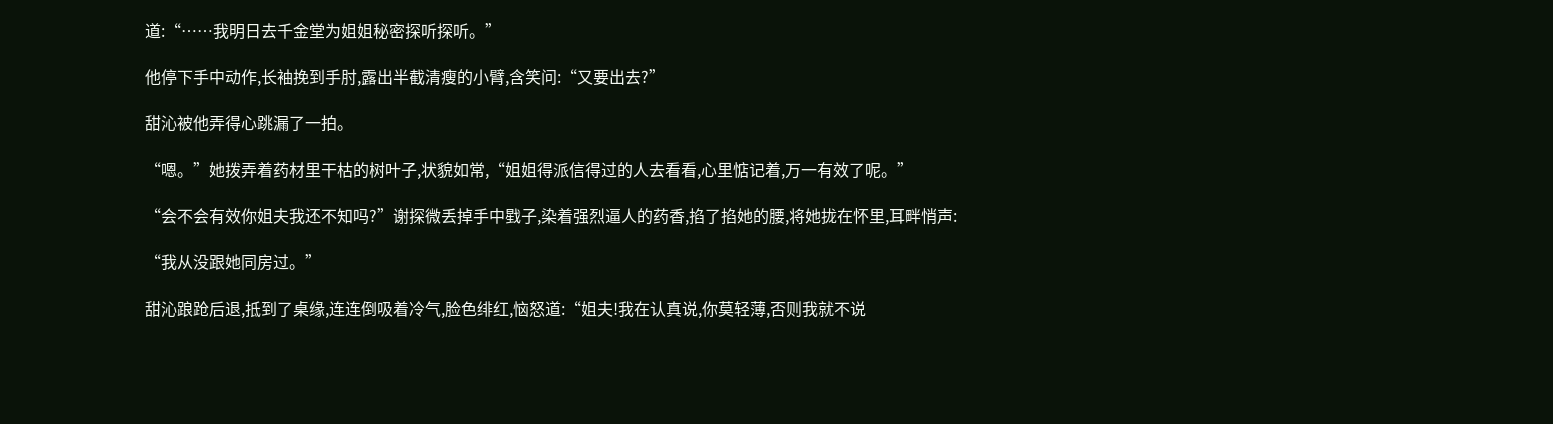道:“……我明日去千金堂为姐姐秘密探听探听。”

他停下手中动作,长袖挽到手肘,露出半截清瘦的小臂,含笑问:“又要出去?”

甜沁被他弄得心跳漏了一拍。

“嗯。”她拨弄着药材里干枯的树叶子,状貌如常,“姐姐得派信得过的人去看看,心里惦记着,万一有效了呢。”

“会不会有效你姐夫我还不知吗?”谢探微丢掉手中戥子,染着强烈逼人的药香,掐了掐她的腰,将她拢在怀里,耳畔悄声:

“我从没跟她同房过。”

甜沁踉跄后退,抵到了桌缘,连连倒吸着冷气,脸色绯红,恼怒道:“姐夫!我在认真说,你莫轻薄,否则我就不说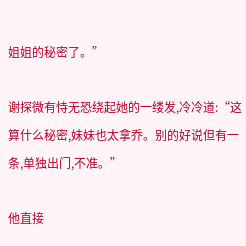姐姐的秘密了。”

谢探微有恃无恐绕起她的一缕发,冷冷道:“这算什么秘密,妹妹也太拿乔。别的好说但有一条,单独出门,不准。”

他直接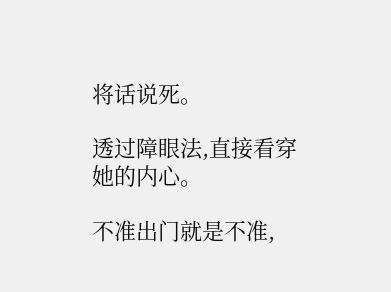将话说死。

透过障眼法,直接看穿她的内心。

不准出门就是不准,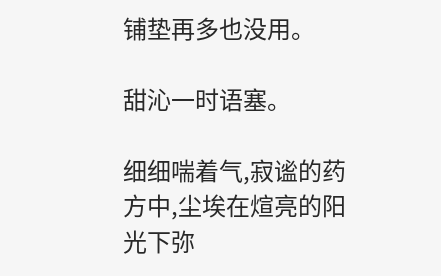铺垫再多也没用。

甜沁一时语塞。

细细喘着气,寂谧的药方中,尘埃在煊亮的阳光下弥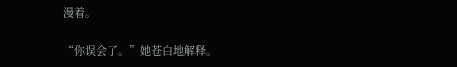漫着。

“你误会了。”她苍白地解释。